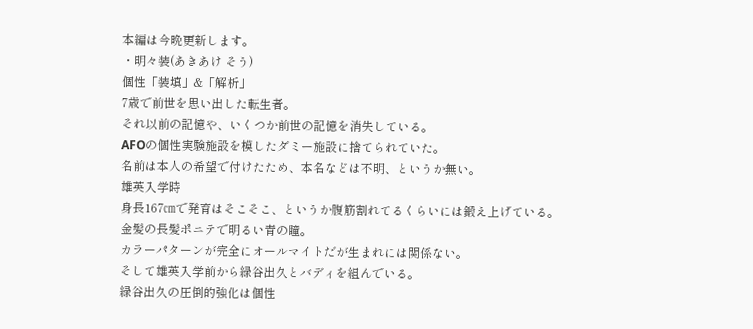本編は今晩更新します。
・明々装(あきあけ そう)
個性「装填」&「解析」
7歳で前世を思い出した転生者。
それ以前の記憶や、いくつか前世の記憶を消失している。
AFOの個性実験施設を模したダミー施設に捨てられていた。
名前は本人の希望で付けたため、本名などは不明、というか無い。
雄英入学時
身長167㎝で発育はそこそこ、というか腹筋割れてるくらいには鍛え上げている。
金髪の長髪ポニテで明るい青の瞳。
カラーパターンが完全にオールマイトだが生まれには関係ない。
そして雄英入学前から緑谷出久とバディを組んでいる。
緑谷出久の圧倒的強化は個性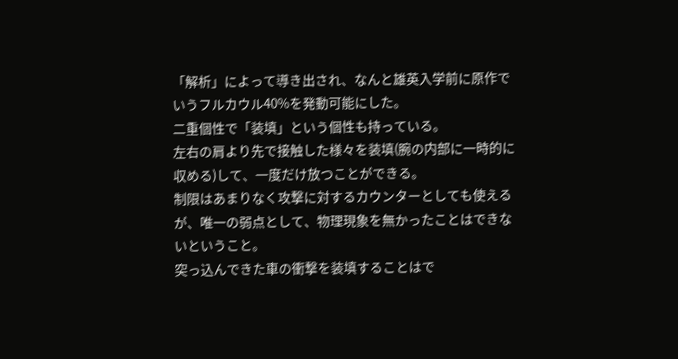「解析」によって導き出され、なんと雄英入学前に原作でいうフルカウル40%を発動可能にした。
二重個性で「装填」という個性も持っている。
左右の肩より先で接触した様々を装填(腕の内部に一時的に収める)して、一度だけ放つことができる。
制限はあまりなく攻撃に対するカウンターとしても使えるが、唯一の弱点として、物理現象を無かったことはできないということ。
突っ込んできた車の衝撃を装填することはで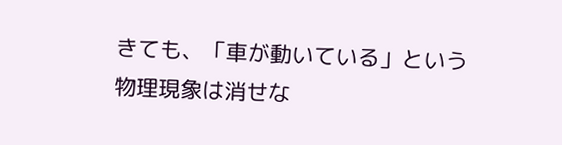きても、「車が動いている」という物理現象は消せな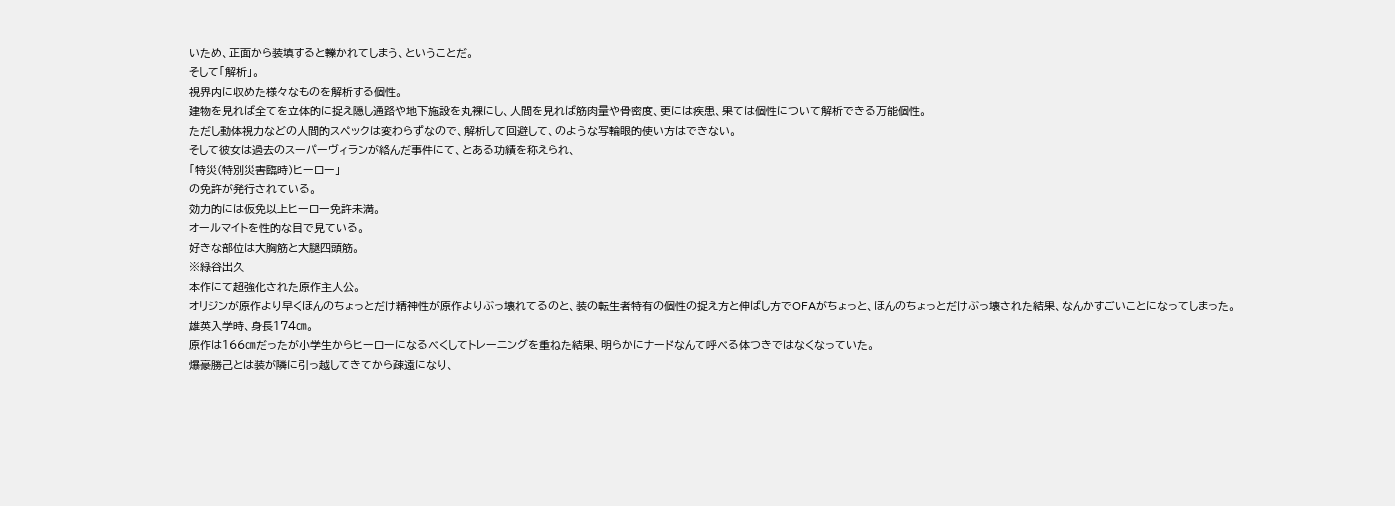いため、正面から装填すると轢かれてしまう、ということだ。
そして「解析」。
視界内に収めた様々なものを解析する個性。
建物を見れば全てを立体的に捉え隠し通路や地下施設を丸裸にし、人間を見れば筋肉量や骨密度、更には疾患、果ては個性について解析できる万能個性。
ただし動体視力などの人間的スペックは変わらずなので、解析して回避して、のような写輪眼的使い方はできない。
そして彼女は過去のスーパーヴィランが絡んだ事件にて、とある功績を称えられ、
「特災(特別災害臨時)ヒーロー」
の免許が発行されている。
効力的には仮免以上ヒーロー免許未満。
オールマイトを性的な目で見ている。
好きな部位は大胸筋と大腿四頭筋。
※緑谷出久
本作にて超強化された原作主人公。
オリジンが原作より早くほんのちょっとだけ精神性が原作よりぶっ壊れてるのと、装の転生者特有の個性の捉え方と伸ばし方でOFAがちょっと、ほんのちょっとだけぶっ壊された結果、なんかすごいことになってしまった。
雄英入学時、身長174㎝。
原作は166㎝だったが小学生からヒーローになるべくしてトレーニングを重ねた結果、明らかにナードなんて呼べる体つきではなくなっていた。
爆豪勝己とは装が隣に引っ越してきてから疎遠になり、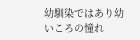幼馴染ではあり幼いころの憧れ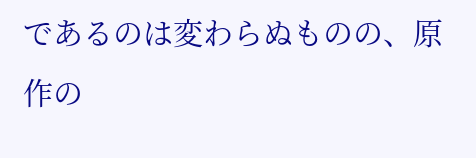であるのは変わらぬものの、原作の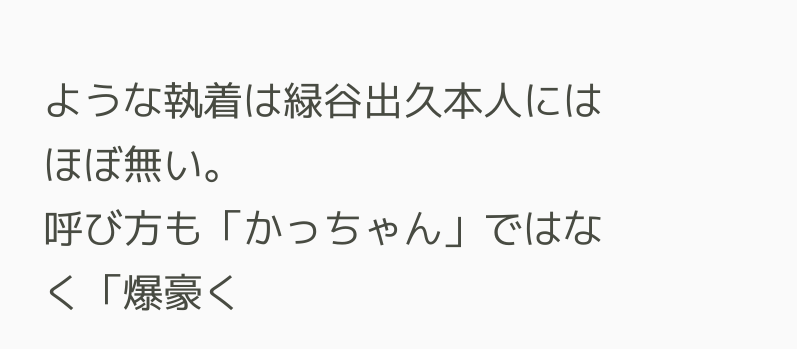ような執着は緑谷出久本人にはほぼ無い。
呼び方も「かっちゃん」ではなく「爆豪く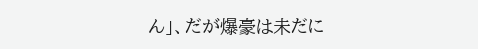ん」、だが爆豪は未だに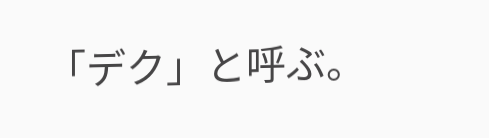「デク」と呼ぶ。